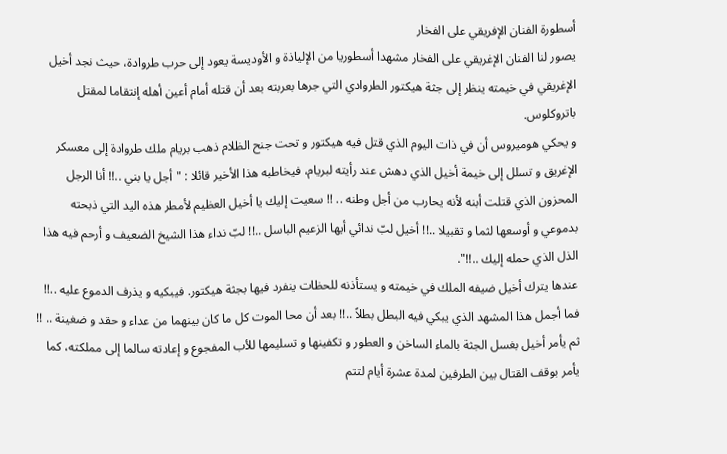أسطورة الفنان الإفريقي على الفخار
يصور لنا الفنان الإغريقي على الفخار مشهدا أسطوريا من الإلياذة و الأوديسة يعود إلى حرب طروادة، حيث نجد أخيل الإغريقي في خيمته ينظر إلى جثة هيكتور الطروادي التي جرها بعربته بعد أن قتله أمام أعين أهله إنتقاما لمقتل باتروكلوس.
و يحكي هوميروس أن في ذات اليوم الذي قتل فيه هيكتور و تحت جنح الظلام ذهب بريام ملك طروادة إلى معسكر الإغريق و تسلل إلى خيمة أخيل الذي دهش عند رأيته لبريام، فيخاطبه هذا الأخير قائلا : "أجل يا بني ..!! أنا الرجل المحزون الذي قتلت أبنه لأنه يحارب من أجل وطنه .. !! سعيت إليك يا أخيل العظيم لأمطر هذه اليد التي ذبحته بدموعي و أوسعها لثما و تقبيلا ..!! أخيل لبّ ندائي أيها الزعيم الباسل ..!! لبّ نداء هذا الشيخ الضعيف و أرحم فيه هذا الذل الذي حمله إليك ..!!".
عندها يترك أخيل ضيفه الملك في خيمته و يستأذنه للحظات ينفرد فيها بجثة هيكتور. فيبكيه و يذرف الدموع عليه ..!! فما أجمل هذا المشهد الذي يبكي فيه البطل بطلاً ..!! بعد أن محا الموت كل ما كان بينهما من عداء و حقد و ضغينة .. !!
ثم يأمر أخيل بغسل الجثة بالماء الساخن و العطور و تكفينها و تسليمها للأب المفجوع و إعادته سالما إلى مملكته، كما يأمر بوقف القتال بين الطرفين لمدة عشرة أيام لتتم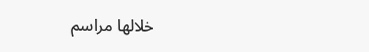خلالها مراسم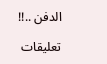الدفن ..!!

تعليقات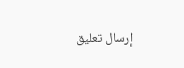إرسال تعليق